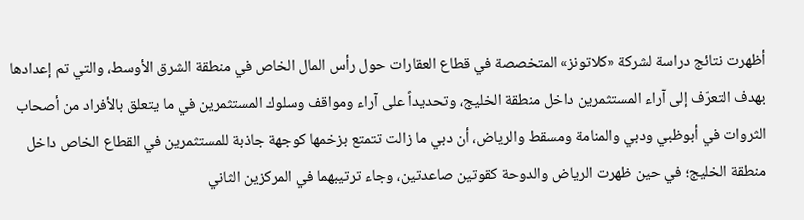أظهرت نتائج دراسة لشركة «كلاتونز» المتخصصة في قطاع العقارات حول رأس المال الخاص في منطقة الشرق الأوسط، والتي تم إعدادها بهدف التعرّف إلى آراء المستثمرين داخل منطقة الخليج، وتحديداً على آراء ومواقف وسلوك المستثمرين في ما يتعلق بالأفراد من أصحاب الثروات في أبوظبي ودبي والمنامة ومسقط والرياض، أن دبي ما زالت تتمتع بزخمها كوجهة جاذبة للمستثمرين في القطاع الخاص داخل منطقة الخليج؛ في حين ظهرت الرياض والدوحة كقوتين صاعدتين، وجاء ترتيبهما في المركزين الثاني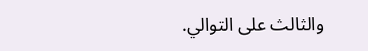والثالث على التوالي.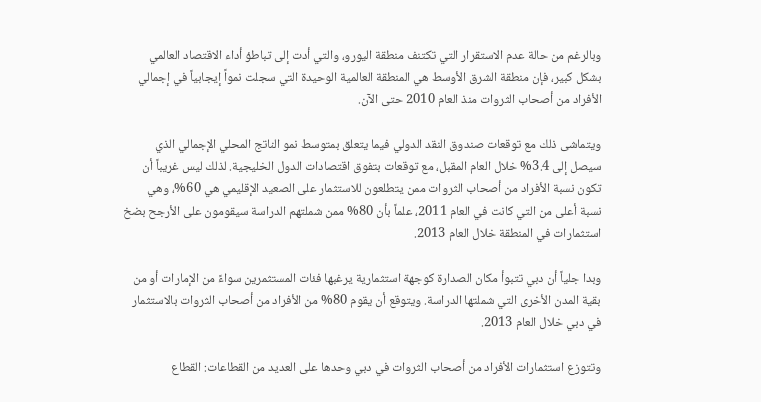وبالرغم من حالة عدم الاستقرار التي تكتنف منطقة اليورو، والتي أدت إلى تباطؤ أداء الاقتصاد العالمي بشكل كبير، فإن منطقة الشرق الأوسط هي المنطقة العالمية الوحيدة التي سجلت نمواً إيجابياً في إجمالي الأفراد من أصحاب الثروات منذ العام 2010 حتى الآن.

ويتماشى ذلك مع توقعات صندوق النقد الدولي فيما يتعلق بمتوسط نمو الناتج المحلي الإجمالي الذي سيصل إلى 3.4% خلال العام المقبل، مع توقعات بتفوق اقتصادات الدول الخليجية. لذلك ليس غريباً أن تكون نسبة الأفراد من أصحاب الثروات ممن يتطلعون للاستثمار على الصعيد الإقليمي هي 60%، وهي نسبة أعلى من التي كانت في العام 2011، علماً بأن 80% ممن شملتهم الدراسة سيقومون على الأرجح بضخ استثمارات في المنطقة خلال العام 2013.

وبدا جلياً أن دبي تتبوأ مكان الصدارة كوجهة استثمارية يرغبها فئات المستثمرين سواءً من الإمارات أو من بقية المدن الأخرى التي شملتها الدراسة. ويتوقع أن يقوم 80% من الأفراد من أصحاب الثروات بالاستثمار في دبي خلال العام 2013.

وتتوزع استثمارات الأفراد من أصحاب الثروات في دبي وحدها على العديد من القطاعات: القطاع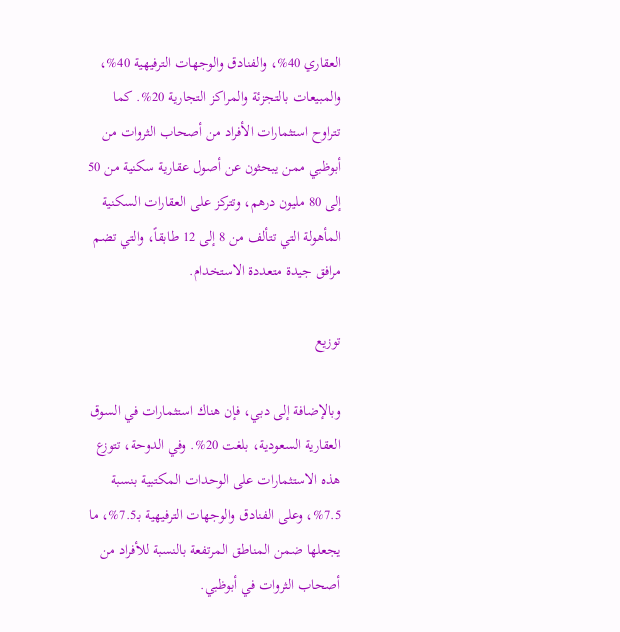العقاري 40%، والفنادق والوجهات الترفيهية 40%، والمبيعات بالتجزئة والمراكز التجارية 20%. كما تتراوح استثمارات الأفراد من أصحاب الثروات من أبوظبي ممن يبحثون عن أصول عقارية سكنية من 50 إلى 80 مليون درهم، وتتركز على العقارات السكنية المأهولة التي تتألف من 8 إلى 12 طابقاً، والتي تضم مرافق جيدة متعددة الاستخدام.

توزيع

وبالإضافة إلى دبي، فإن هناك استثمارات في السوق العقارية السعودية، بلغت 20%. وفي الدوحة، تتوزع هذه الاستثمارات على الوحدات المكتبية بنسبة 7.5%، وعلى الفنادق والوجهات الترفيهية بـ7.5%، ما يجعلها ضمن المناطق المرتفعة بالنسبة للأفراد من أصحاب الثروات في أبوظبي.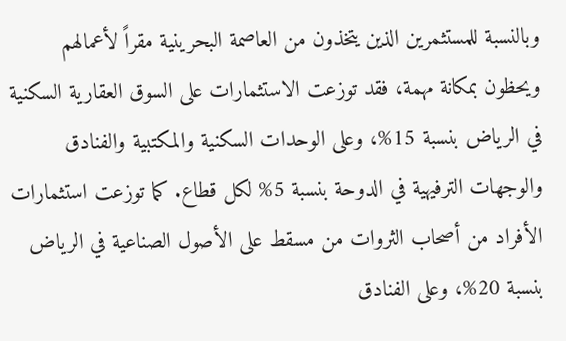وبالنسبة للمستثمرين الذين يتخذون من العاصمة البحرينية مقراً لأعمالهم ويحظون بمكانة مهمة، فقد توزعت الاستثمارات على السوق العقارية السكنية في الرياض بنسبة 15%، وعلى الوحدات السكنية والمكتبية والفنادق والوجهات الترفيهية في الدوحة بنسبة 5% لكل قطاع. كما توزعت استثمارات الأفراد من أصحاب الثروات من مسقط على الأصول الصناعية في الرياض بنسبة 20%، وعلى الفنادق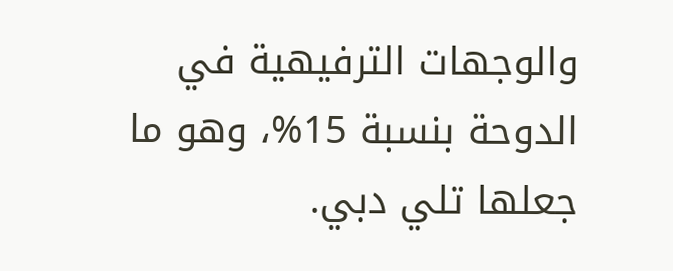والوجهات الترفيهية في الدوحة بنسبة 15%، وهو ما جعلها تلي دبي.